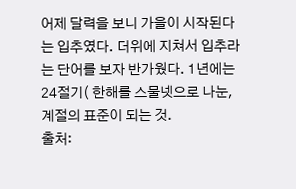어제 달력을 보니 가을이 시작된다는 입추였다. 더위에 지쳐서 입추라는 단어를 보자 반가웠다. 1년에는 24절기( 한해를 스물넷으로 나눈, 계절의 표준이 되는 것.
출처: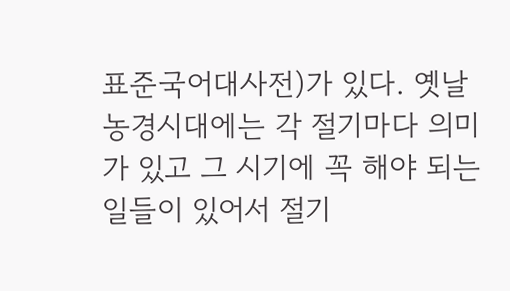표준국어대사전)가 있다. 옛날 농경시대에는 각 절기마다 의미가 있고 그 시기에 꼭 해야 되는 일들이 있어서 절기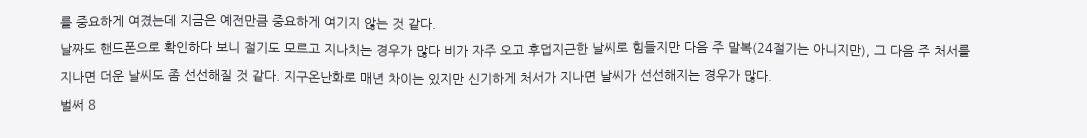를 중요하게 여겼는데 지금은 예전만큼 중요하게 여기지 않는 것 같다.
날짜도 핸드폰으로 확인하다 보니 절기도 모르고 지나치는 경우가 많다 비가 자주 오고 후덥지근한 날씨로 힘들지만 다음 주 말복(24절기는 아니지만), 그 다음 주 처서를 지나면 더운 날씨도 좀 선선해질 것 같다. 지구온난화로 매년 차이는 있지만 신기하게 처서가 지나면 날씨가 선선해지는 경우가 많다.
벌써 8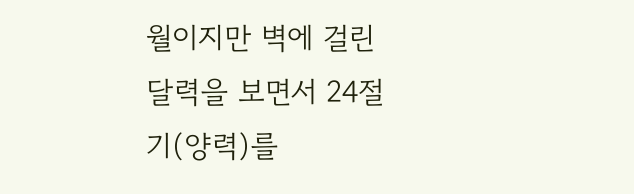월이지만 벽에 걸린 달력을 보면서 24절기(양력)를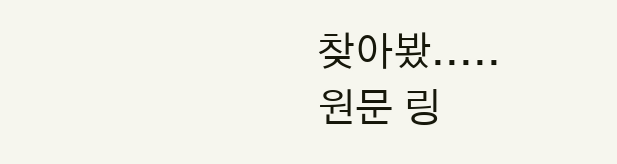찾아봤.....
원문 링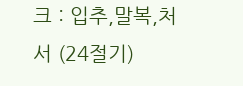크 : 입추,말복,처서 (24절기)